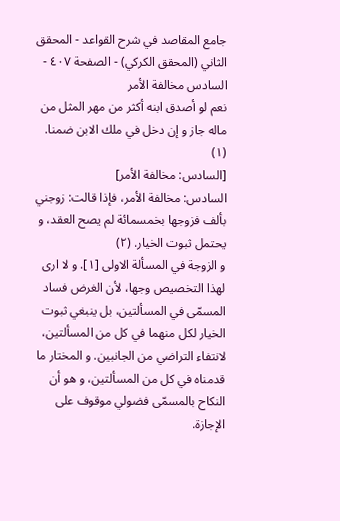جامع المقاصد في شرح القواعد - المحقق الثاني (المحقق الكركي) - الصفحة ٤٠٧ - السادس مخالفة الأمر
نعم لو أصدق ابنه أكثر من مهر المثل من ماله جاز و إن دخل في ملك الابن ضمنا. (١)
[السادس: مخالفة الأمر]
السادس: مخالفة الأمر، فإذا قالت: زوجني بألف فزوجها بخمسمائة لم يصح العقد، و يحتمل ثبوت الخيار. (٢)
و الزوجة في المسألة الاولى [١]. و لا ارى لهذا التخصيص وجها، لأن الغرض فساد المسمّى في المسألتين، بل ينبغي ثبوت الخيار لكل منهما في كل من المسألتين، لانتفاء التراضي من الجانبين. و المختار ما قدمناه في كل من المسألتين، و هو أن النكاح بالمسمّى فضولي موقوف على الإجازة.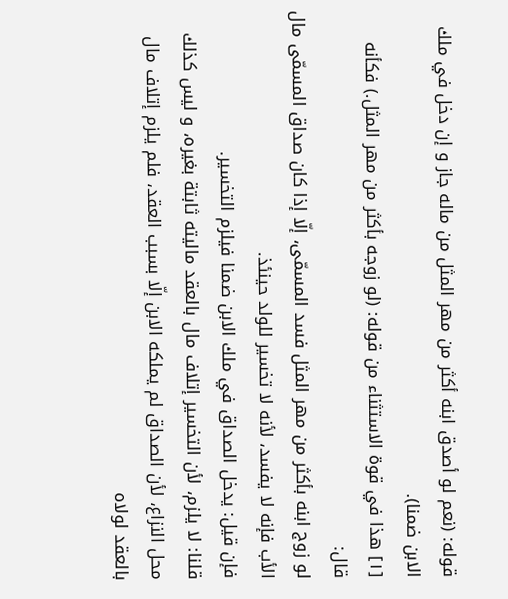قوله: (نعم لو أصدق ابنه أكثر من مهر المثل من ماله جاز و إن دخل في ملك الابن ضمنا).
[١] هذا في قوة الاستثناء من قوله: (لو زوجه بأكثر من مهر المثل.) فكأنه قال:
لو زوج ابنه بأكثر من مهر المثل فسد المسمّى، إلّا إذا كان صداق المسمّى مال الأب فإنه لا يفسد، لأنه لا تخسير للولد حينئذ.
فإن قيل: يدخل الصداق في ملك الابن ضمنا فيلزم التخسير.
قلنا: لا يلزم، لأن التخسير إتلاف مال بالعقد ماليته ثابتة بغيره، و ليس كذلك محل النزاع، لأن الصداق لم يملكه الابن إلّا بسبب العقد، فلم يلزم إتلاف مال بالعقد لولاه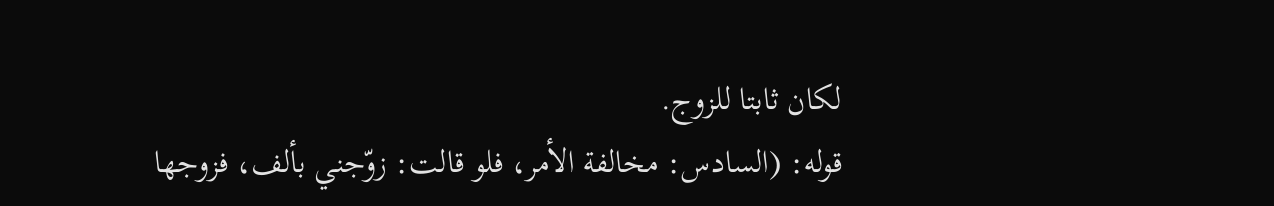لكان ثابتا للزوج.
قوله: (السادس: مخالفة الأمر، فلو قالت: زوّجني بألف، فزوجها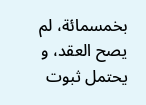بخمسمائة، لم يصح العقد، و يحتمل ثبوت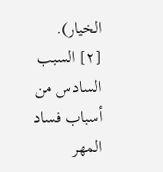الخيار).
[٢] السبب السادس من أسباب فساد المهر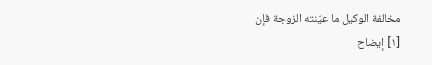مخالفة الوكيل ما عيّنته الزوجة فإن
[١] إيضاح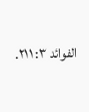الفوائد ٣: ٢١١.